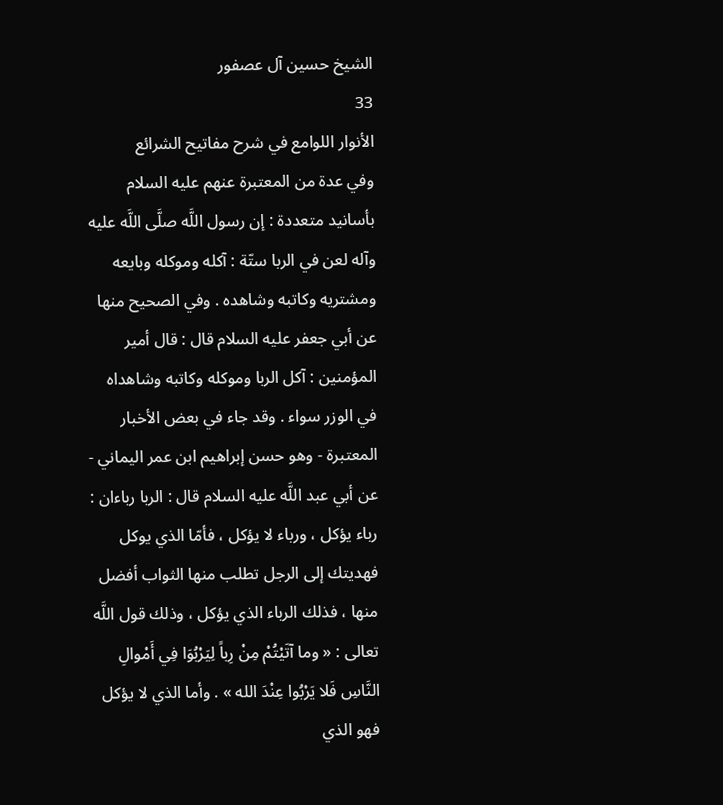الشيخ حسين آل عصفور
33
الأنوار اللوامع في شرح مفاتيح الشرائع
وفي عدة من المعتبرة عنهم عليه السلام بأسانيد متعددة : إن رسول اللَّه صلَّى اللَّه عليه وآله لعن في الربا ستّة : آكله وموكله وبايعه ومشتريه وكاتبه وشاهده . وفي الصحيح منها عن أبي جعفر عليه السلام قال : قال أمير المؤمنين : آكل الربا وموكله وكاتبه وشاهداه في الوزر سواء . وقد جاء في بعض الأخبار المعتبرة - وهو حسن إبراهيم ابن عمر اليماني - عن أبي عبد اللَّه عليه السلام قال : الربا رباءان : رباء يؤكل ، ورباء لا يؤكل ، فأمّا الذي يوكل فهديتك إلى الرجل تطلب منها الثواب أفضل منها ، فذلك الرباء الذي يؤكل ، وذلك قول اللَّه تعالى : « وما آتَيْتُمْ مِنْ رِباً لِيَرْبُوَا فِي أَمْوالِ النَّاسِ فَلا يَرْبُوا عِنْدَ الله » . وأما الذي لا يؤكل فهو الذي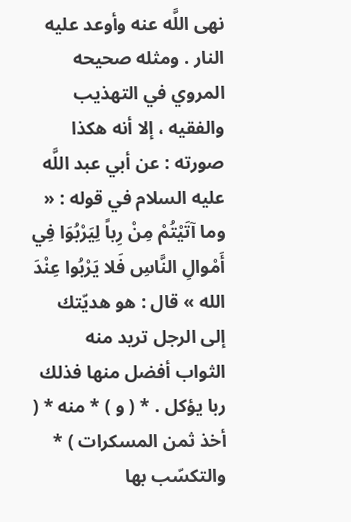نهى اللَّه عنه وأوعد عليه النار . ومثله صحيحه المروي في التهذيب والفقيه ، إلا أنه هكذا صورته : عن أبي عبد اللَّه عليه السلام في قوله : « وما آتَيْتُمْ مِنْ رِباً لِيَرْبُوَا فِي أَمْوالِ النَّاسِ فَلا يَرْبُوا عِنْدَ الله » قال : هو هديّتك إلى الرجل تريد منه الثواب أفضل منها فذلك ربا يؤكل . * ( و ) * منه * ( أخذ ثمن المسكرات ) * والتكسّب بها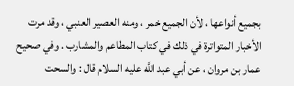بجميع أنواعها ، لأن الجميع خمر ، ومنه العصير العنبي ، وقد مرت الأخبار المتواترة في ذلك في كتاب المطاعم والمشارب . وفي صحيح عمار بن مروان ، عن أبي عبد اللَّه عليه السلام قال : والسحت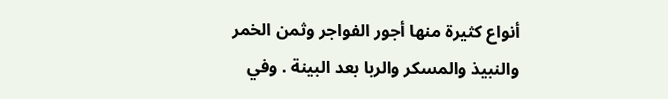أنواع كثيرة منها أجور الفواجر وثمن الخمر والنبيذ والمسكر والربا بعد البينة . وفي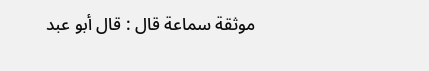موثقة سماعة قال : قال أبو عبد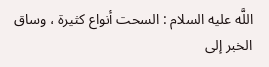اللَّه عليه السلام : السحت أنواع كثيرة ، وساق الخبر إلى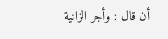أن قال : وأجر الزانية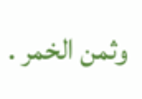وثمن الخمر .